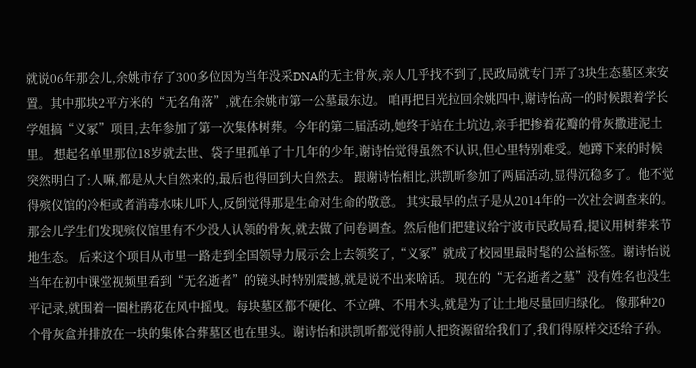就说06年那会儿,余姚市存了300多位因为当年没采DNA的无主骨灰,亲人几乎找不到了,民政局就专门弄了3块生态墓区来安置。其中那块2平方米的“无名角落”,就在余姚市第一公墓最东边。 咱再把目光拉回余姚四中,谢诗怡高一的时候跟着学长学姐搞“义冢”项目,去年参加了第一次集体树葬。今年的第二届活动,她终于站在土坑边,亲手把掺着花瓣的骨灰撒进泥土里。 想起名单里那位18岁就去世、袋子里孤单了十几年的少年,谢诗怡觉得虽然不认识,但心里特别难受。她蹲下来的时候突然明白了:人嘛,都是从大自然来的,最后也得回到大自然去。 跟谢诗怡相比,洪凯昕参加了两届活动,显得沉稳多了。他不觉得殡仪馆的冷柜或者消毒水味儿吓人,反倒觉得那是生命对生命的敬意。 其实最早的点子是从2014年的一次社会调查来的。那会儿学生们发现殡仪馆里有不少没人认领的骨灰,就去做了问卷调查。然后他们把建议给宁波市民政局看,提议用树葬来节地生态。 后来这个项目从市里一路走到全国领导力展示会上去领奖了,“义冢”就成了校园里最时髦的公益标签。谢诗怡说当年在初中课堂视频里看到“无名逝者”的镜头时特别震撼,就是说不出来啥话。 现在的“无名逝者之墓”没有姓名也没生平记录,就围着一圈杜鹃花在风中摇曳。每块墓区都不硬化、不立碑、不用木头,就是为了让土地尽量回归绿化。 像那种20个骨灰盒并排放在一块的集体合葬墓区也在里头。谢诗怡和洪凯昕都觉得前人把资源留给我们了,我们得原样交还给子孙。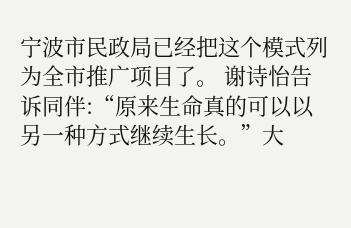宁波市民政局已经把这个模式列为全市推广项目了。 谢诗怡告诉同伴:“原来生命真的可以以另一种方式继续生长。”大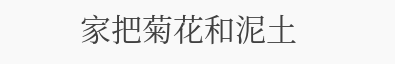家把菊花和泥土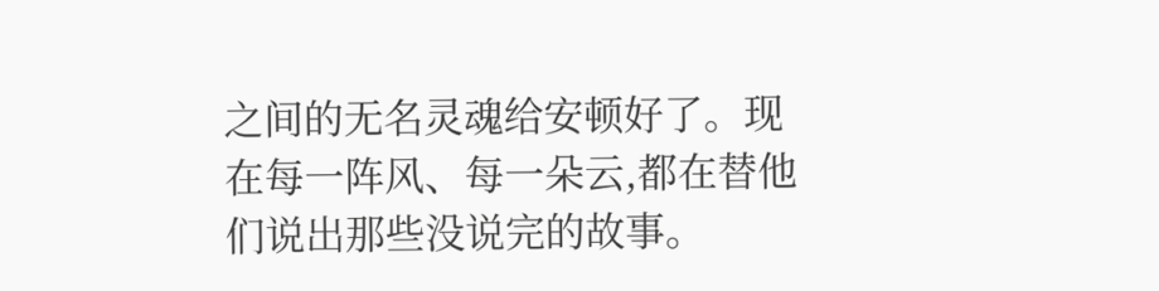之间的无名灵魂给安顿好了。现在每一阵风、每一朵云,都在替他们说出那些没说完的故事。